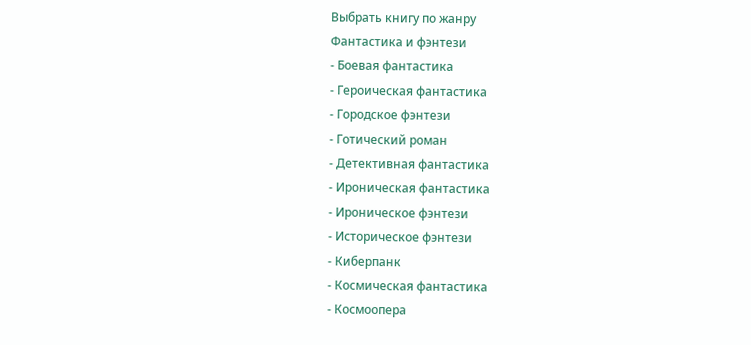Выбрать книгу по жанру
Фантастика и фэнтези
- Боевая фантастика
- Героическая фантастика
- Городское фэнтези
- Готический роман
- Детективная фантастика
- Ироническая фантастика
- Ироническое фэнтези
- Историческое фэнтези
- Киберпанк
- Космическая фантастика
- Космоопера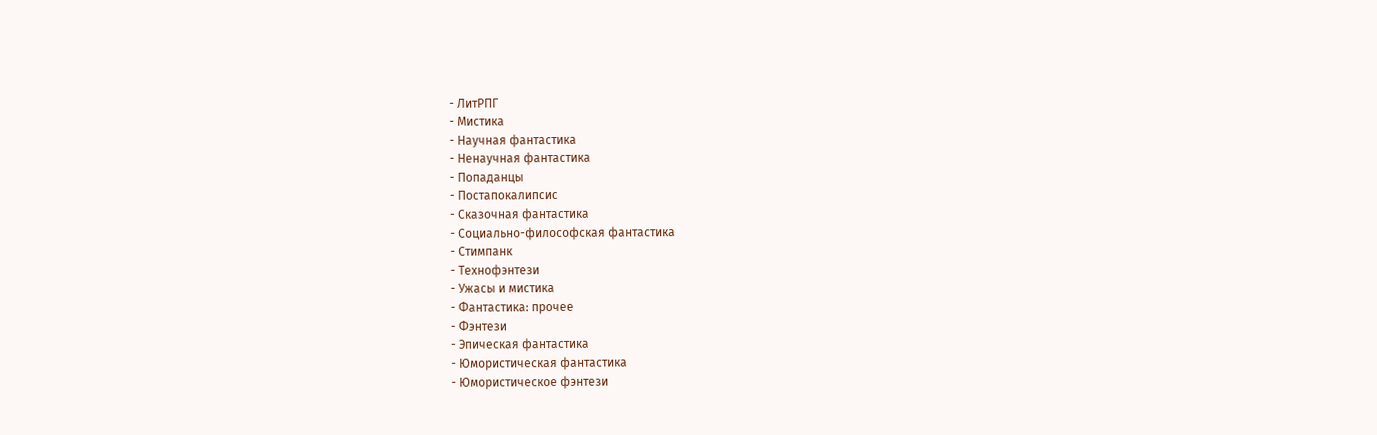- ЛитРПГ
- Мистика
- Научная фантастика
- Ненаучная фантастика
- Попаданцы
- Постапокалипсис
- Сказочная фантастика
- Социально-философская фантастика
- Стимпанк
- Технофэнтези
- Ужасы и мистика
- Фантастика: прочее
- Фэнтези
- Эпическая фантастика
- Юмористическая фантастика
- Юмористическое фэнтези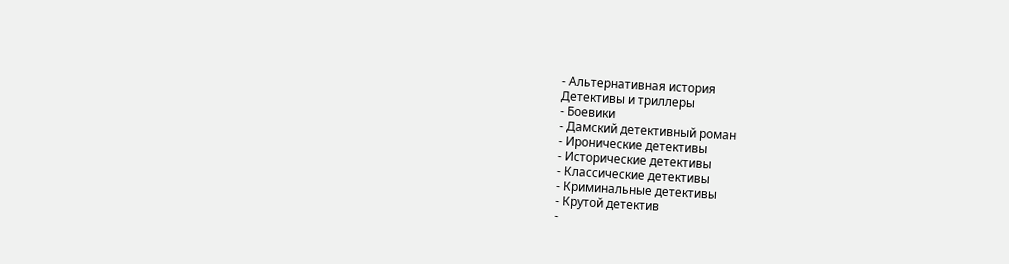- Альтернативная история
Детективы и триллеры
- Боевики
- Дамский детективный роман
- Иронические детективы
- Исторические детективы
- Классические детективы
- Криминальные детективы
- Крутой детектив
-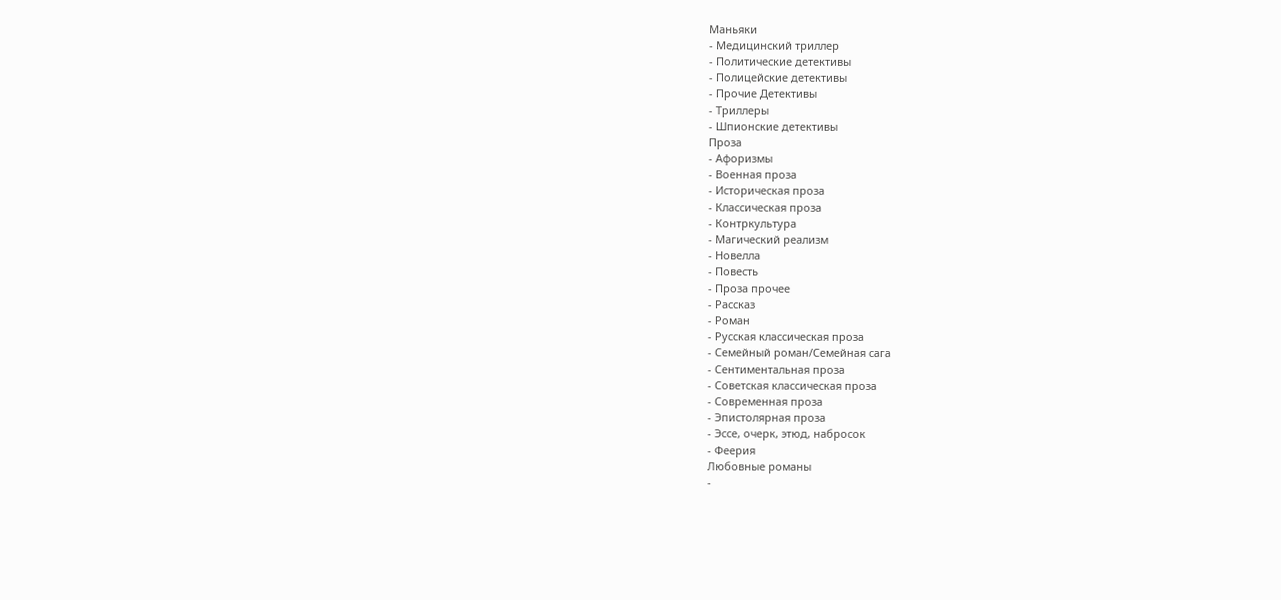Маньяки
- Медицинский триллер
- Политические детективы
- Полицейские детективы
- Прочие Детективы
- Триллеры
- Шпионские детективы
Проза
- Афоризмы
- Военная проза
- Историческая проза
- Классическая проза
- Контркультура
- Магический реализм
- Новелла
- Повесть
- Проза прочее
- Рассказ
- Роман
- Русская классическая проза
- Семейный роман/Семейная сага
- Сентиментальная проза
- Советская классическая проза
- Современная проза
- Эпистолярная проза
- Эссе, очерк, этюд, набросок
- Феерия
Любовные романы
-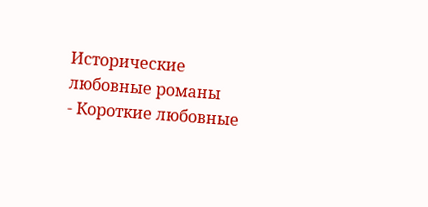Исторические любовные романы
- Короткие любовные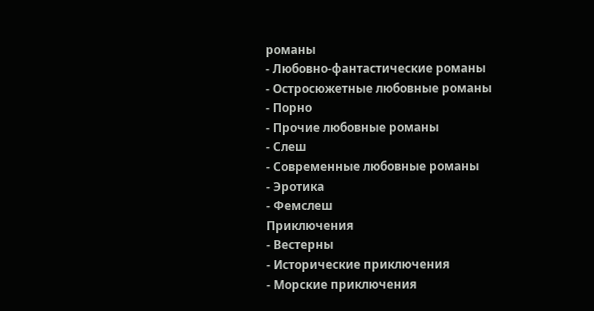романы
- Любовно-фантастические романы
- Остросюжетные любовные романы
- Порно
- Прочие любовные романы
- Слеш
- Современные любовные романы
- Эротика
- Фемслеш
Приключения
- Вестерны
- Исторические приключения
- Морские приключения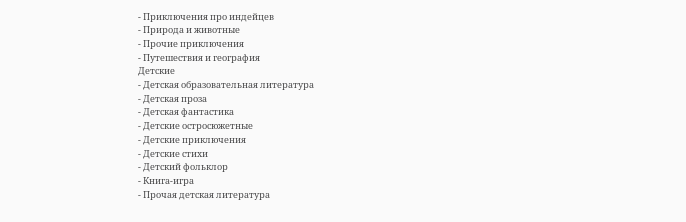- Приключения про индейцев
- Природа и животные
- Прочие приключения
- Путешествия и география
Детские
- Детская образовательная литература
- Детская проза
- Детская фантастика
- Детские остросюжетные
- Детские приключения
- Детские стихи
- Детский фольклор
- Книга-игра
- Прочая детская литература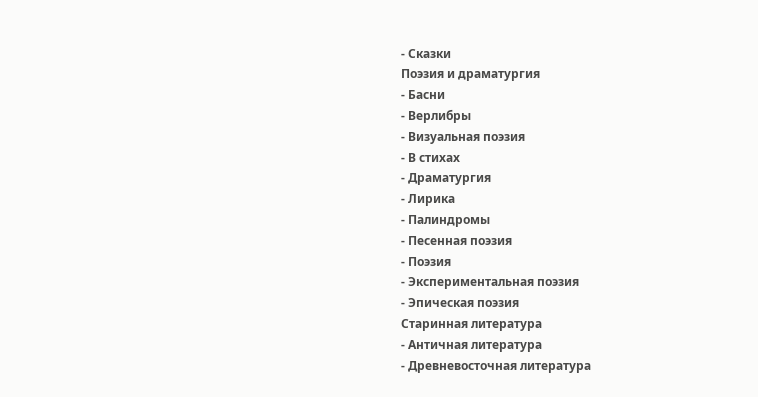- Сказки
Поэзия и драматургия
- Басни
- Верлибры
- Визуальная поэзия
- В стихах
- Драматургия
- Лирика
- Палиндромы
- Песенная поэзия
- Поэзия
- Экспериментальная поэзия
- Эпическая поэзия
Старинная литература
- Античная литература
- Древневосточная литература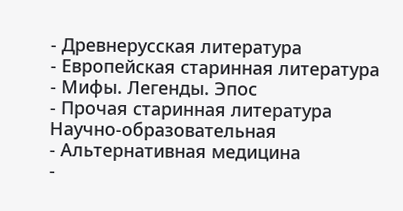- Древнерусская литература
- Европейская старинная литература
- Мифы. Легенды. Эпос
- Прочая старинная литература
Научно-образовательная
- Альтернативная медицина
-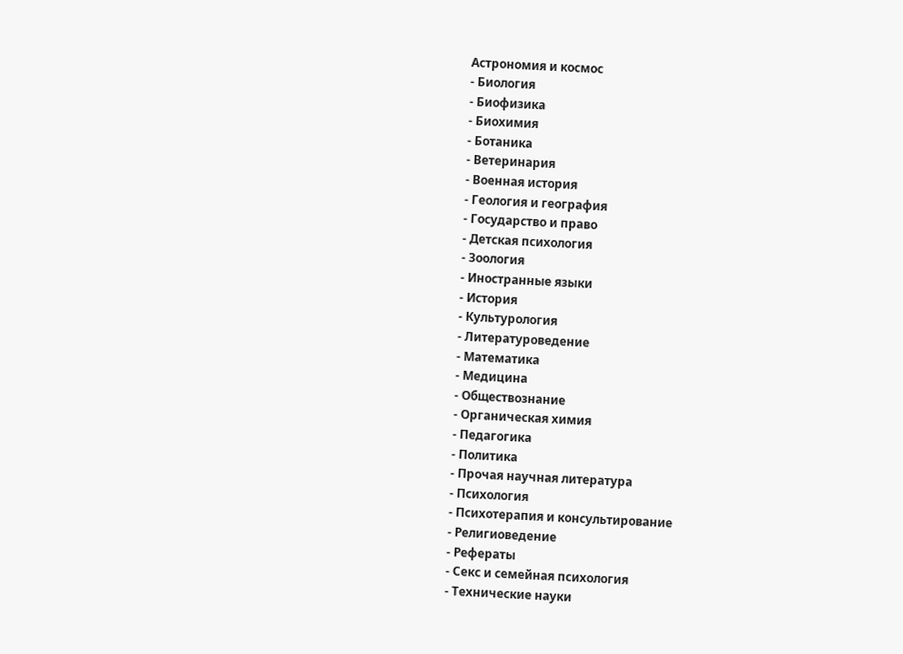Астрономия и космос
- Биология
- Биофизика
- Биохимия
- Ботаника
- Ветеринария
- Военная история
- Геология и география
- Государство и право
- Детская психология
- Зоология
- Иностранные языки
- История
- Культурология
- Литературоведение
- Математика
- Медицина
- Обществознание
- Органическая химия
- Педагогика
- Политика
- Прочая научная литература
- Психология
- Психотерапия и консультирование
- Религиоведение
- Рефераты
- Секс и семейная психология
- Технические науки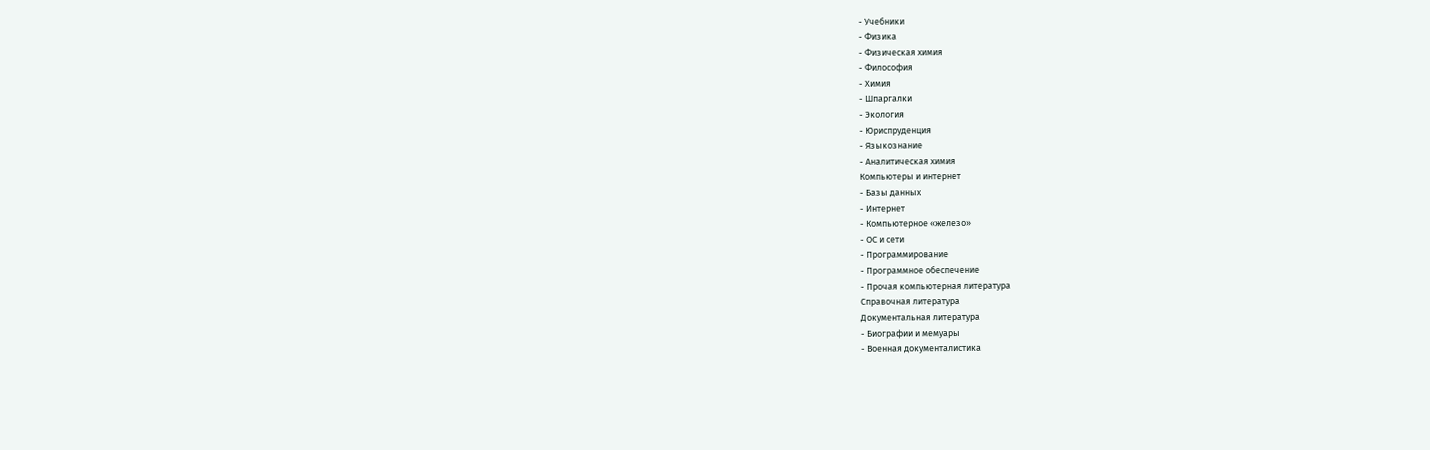- Учебники
- Физика
- Физическая химия
- Философия
- Химия
- Шпаргалки
- Экология
- Юриспруденция
- Языкознание
- Аналитическая химия
Компьютеры и интернет
- Базы данных
- Интернет
- Компьютерное «железо»
- ОС и сети
- Программирование
- Программное обеспечение
- Прочая компьютерная литература
Справочная литература
Документальная литература
- Биографии и мемуары
- Военная документалистика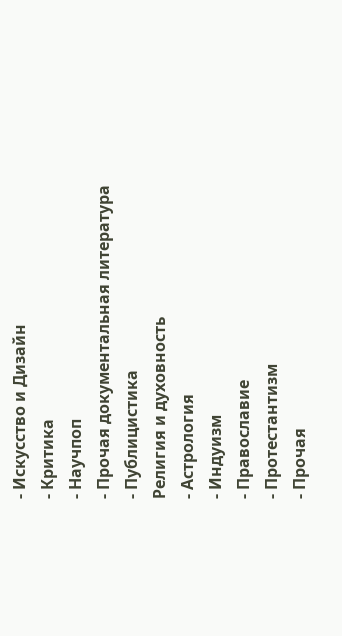- Искусство и Дизайн
- Критика
- Научпоп
- Прочая документальная литература
- Публицистика
Религия и духовность
- Астрология
- Индуизм
- Православие
- Протестантизм
- Прочая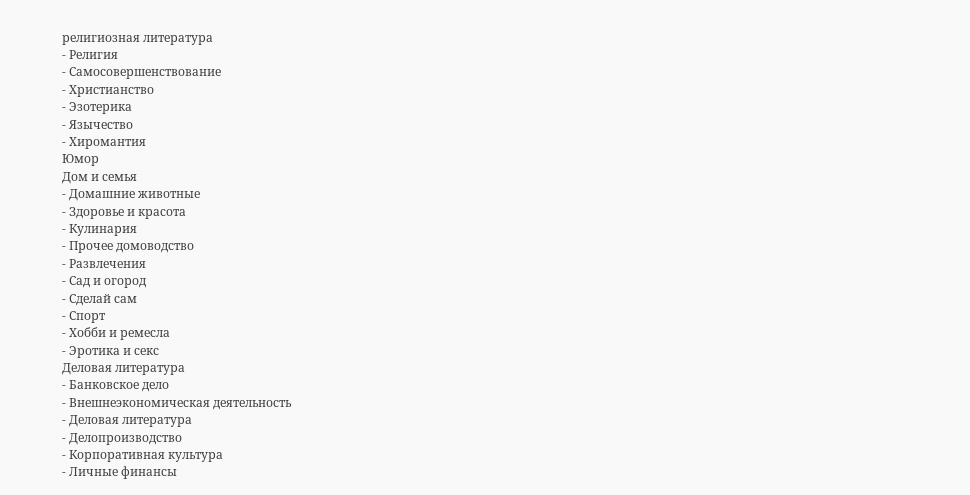религиозная литература
- Религия
- Самосовершенствование
- Христианство
- Эзотерика
- Язычество
- Хиромантия
Юмор
Дом и семья
- Домашние животные
- Здоровье и красота
- Кулинария
- Прочее домоводство
- Развлечения
- Сад и огород
- Сделай сам
- Спорт
- Хобби и ремесла
- Эротика и секс
Деловая литература
- Банковское дело
- Внешнеэкономическая деятельность
- Деловая литература
- Делопроизводство
- Корпоративная культура
- Личные финансы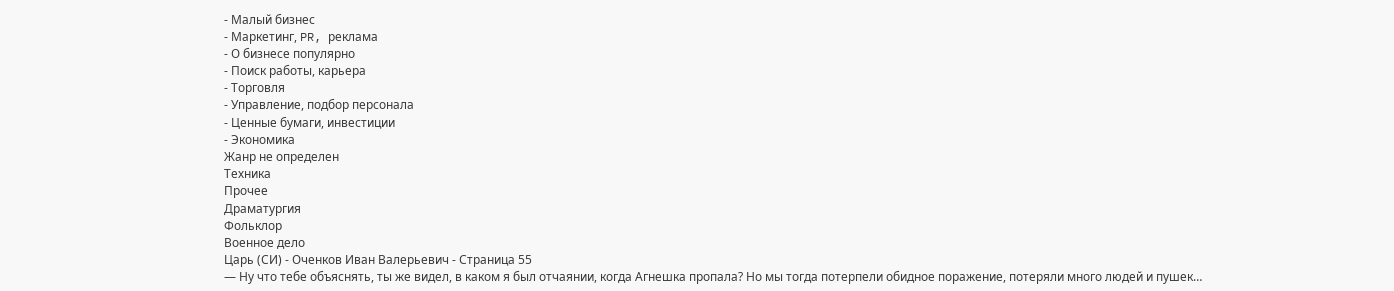- Малый бизнес
- Маркетинг, PR, реклама
- О бизнесе популярно
- Поиск работы, карьера
- Торговля
- Управление, подбор персонала
- Ценные бумаги, инвестиции
- Экономика
Жанр не определен
Техника
Прочее
Драматургия
Фольклор
Военное дело
Царь (СИ) - Оченков Иван Валерьевич - Страница 55
— Ну что тебе объяснять, ты же видел, в каком я был отчаянии, когда Агнешка пропала? Но мы тогда потерпели обидное поражение, потеряли много людей и пушек…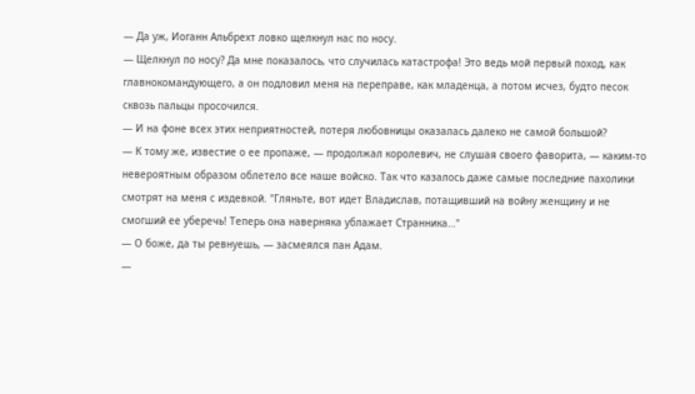— Да уж, Иоганн Альбрехт ловко щелкнул нас по носу.
— Щелкнул по носу? Да мне показалось, что случилась катастрофа! Это ведь мой первый поход, как главнокомандующего, а он подловил меня на переправе, как младенца, а потом исчез, будто песок сквозь пальцы просочился.
— И на фоне всех этих неприятностей, потеря любовницы оказалась далеко не самой большой?
— К тому же, известие о ее пропаже, — продолжал королевич, не слушая своего фаворита, — каким-то невероятным образом облетело все наше войско. Так что казалось даже самые последние пахолики смотрят на меня с издевкой. "Гляньте, вот идет Владислав, потащивший на войну женщину и не смогший ее уберечь! Теперь она наверняка ублажает Странника…"
— О боже, да ты ревнуешь, — засмеялся пан Адам.
—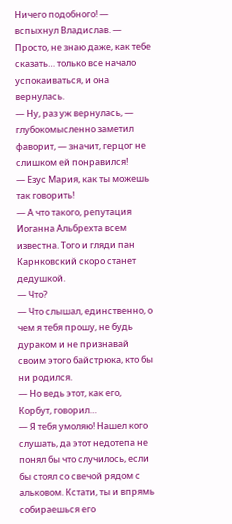Ничего подобного! — вспыхнул Владислав. — Просто, не знаю даже, как тебе сказать… только все начало успокаиваться, и она вернулась.
— Ну, раз уж вернулась, — глубокомысленно заметил фаворит, — значит, герцог не слишком ей понравился!
— Езус Мария, как ты можешь так говорить!
— А что такого, репутация Иоганна Альбрехта всем известна. Того и гляди пан Карнковский скоро станет дедушкой.
— Что?
— Что слышал, единственно, о чем я тебя прошу, не будь дураком и не признавай своим этого байстрюка, кто бы ни родился.
— Но ведь этот, как его, Корбут, говорил…
— Я тебя умоляю! Нашел кого слушать, да этот недотепа не понял бы что случилось, если бы стоял со свечой рядом с альковом. Кстати, ты и впрямь собираешься его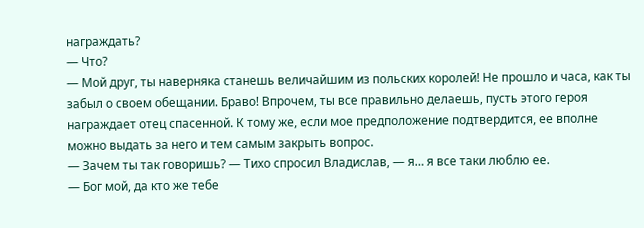награждать?
— Что?
— Мой друг, ты наверняка станешь величайшим из польских королей! Не прошло и часа, как ты забыл о своем обещании. Браво! Впрочем, ты все правильно делаешь, пусть этого героя награждает отец спасенной. К тому же, если мое предположение подтвердится, ее вполне можно выдать за него и тем самым закрыть вопрос.
— Зачем ты так говоришь? — Тихо спросил Владислав, — я… я все таки люблю ее.
— Бог мой, да кто же тебе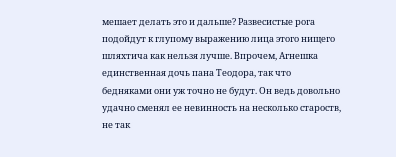мешает делать это и дальше? Развесистые рога подойдут к глупому выражению лица этого нищего шляхтича как нельзя лучше. Впрочем, Агнешка единственная дочь пана Теодора, так что бедняками они уж точно не будут. Он ведь довольно удачно сменял ее невинность на несколько староств, не так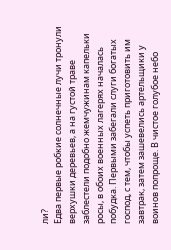ли?
Едва первые робкие солнечные лучи тронули верхушки деревьев, а на густой траве заблестели подобно жемчужинам капельки росы, в обоих военных лагерях началась побудка. Первыми забегали слуги богатых господ, с тем, чтобы успеть приготовить им завтрак, затем зашевелись артельщики у воинов попроще. В чистое голубое небо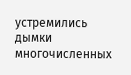устремились дымки многочисленных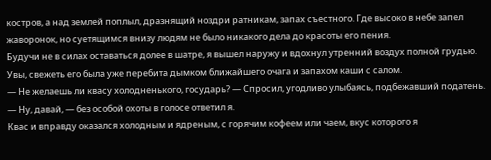костров, а над землей поплыл, дразнящий ноздри ратникам, запах съестного. Где высоко в небе запел жаворонок, но суетящимся внизу людям не было никакого дела до красоты его пения.
Будучи не в силах оставаться долее в шатре, я вышел наружу и вдохнул утренний воздух полной грудью. Увы, свежеть его была уже перебита дымком ближайшего очага и запахом каши с салом.
— Не желаешь ли квасу холодненького, государь? — Спросил, угодливо улыбаясь, подбежавший податень.
— Ну, давай, — без особой охоты в голосе ответил я.
Квас и вправду оказался холодным и ядреным, с горячим кофеем или чаем, вкус которого я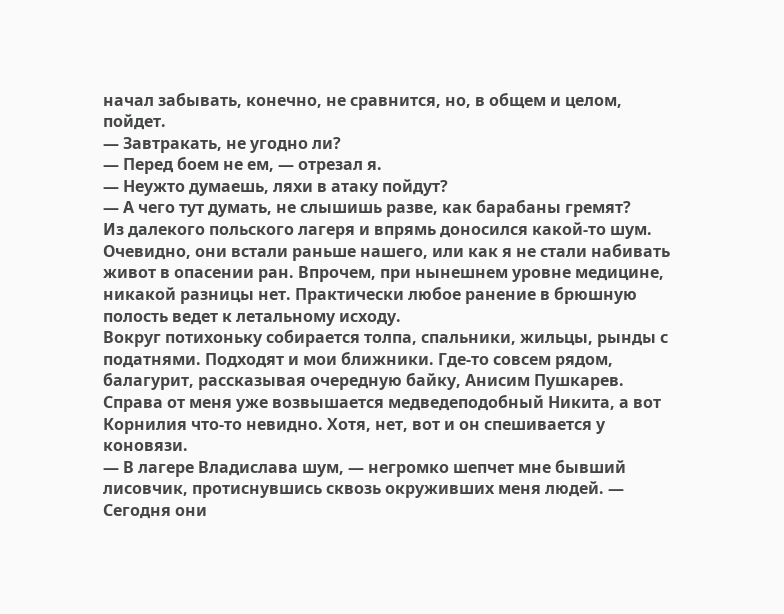начал забывать, конечно, не сравнится, но, в общем и целом, пойдет.
— Завтракать, не угодно ли?
— Перед боем не ем, — отрезал я.
— Неужто думаешь, ляхи в атаку пойдут?
— А чего тут думать, не слышишь разве, как барабаны гремят?
Из далекого польского лагеря и впрямь доносился какой-то шум. Очевидно, они встали раньше нашего, или как я не стали набивать живот в опасении ран. Впрочем, при нынешнем уровне медицине, никакой разницы нет. Практически любое ранение в брюшную полость ведет к летальному исходу.
Вокруг потихоньку собирается толпа, спальники, жильцы, рынды с податнями. Подходят и мои ближники. Где-то совсем рядом, балагурит, рассказывая очередную байку, Анисим Пушкарев. Справа от меня уже возвышается медведеподобный Никита, а вот Корнилия что-то невидно. Хотя, нет, вот и он спешивается у коновязи.
— В лагере Владислава шум, — негромко шепчет мне бывший лисовчик, протиснувшись сквозь окруживших меня людей. — Сегодня они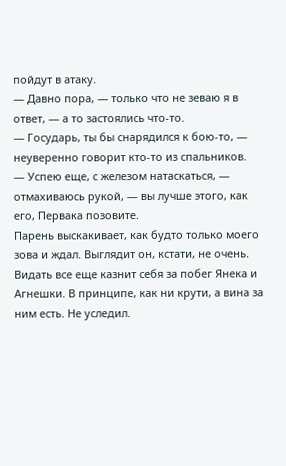пойдут в атаку.
— Давно пора, — только что не зеваю я в ответ, — а то застоялись что-то.
— Государь, ты бы снарядился к бою-то, — неуверенно говорит кто-то из спальников.
— Успею еще, с железом натаскаться, — отмахиваюсь рукой, — вы лучше этого, как его, Первака позовите.
Парень выскакивает, как будто только моего зова и ждал. Выглядит он, кстати, не очень. Видать все еще казнит себя за побег Янека и Агнешки. В принципе, как ни крути, а вина за ним есть. Не уследил.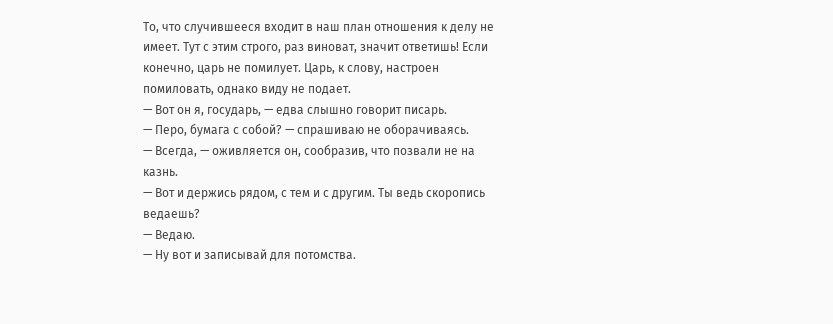То, что случившееся входит в наш план отношения к делу не имеет. Тут с этим строго, раз виноват, значит ответишь! Если конечно, царь не помилует. Царь, к слову, настроен помиловать, однако виду не подает.
— Вот он я, государь, — едва слышно говорит писарь.
— Перо, бумага с собой? — спрашиваю не оборачиваясь.
— Всегда, — оживляется он, сообразив, что позвали не на казнь.
— Вот и держись рядом, с тем и с другим. Ты ведь скоропись ведаешь?
— Ведаю.
— Ну вот и записывай для потомства.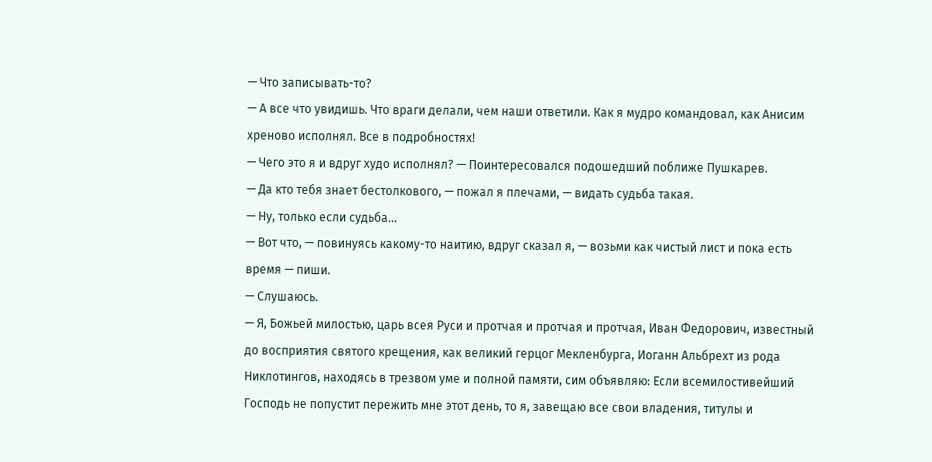— Что записывать-то?
— А все что увидишь. Что враги делали, чем наши ответили. Как я мудро командовал, как Анисим хреново исполнял. Все в подробностях!
— Чего это я и вдруг худо исполнял? — Поинтересовался подошедший поближе Пушкарев.
— Да кто тебя знает бестолкового, — пожал я плечами, — видать судьба такая.
— Ну, только если судьба…
— Вот что, — повинуясь какому-то наитию, вдруг сказал я, — возьми как чистый лист и пока есть время — пиши.
— Слушаюсь.
— Я, Божьей милостью, царь всея Руси и протчая и протчая и протчая, Иван Федорович, известный до восприятия святого крещения, как великий герцог Мекленбурга, Иоганн Альбрехт из рода Никлотингов, находясь в трезвом уме и полной памяти, сим объявляю: Если всемилостивейший Господь не попустит пережить мне этот день, то я, завещаю все свои владения, титулы и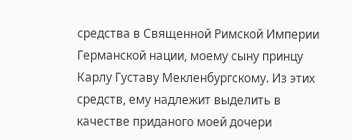средства в Священной Римской Империи Германской нации, моему сыну принцу Карлу Густаву Мекленбургскому. Из этих средств, ему надлежит выделить в качестве приданого моей дочери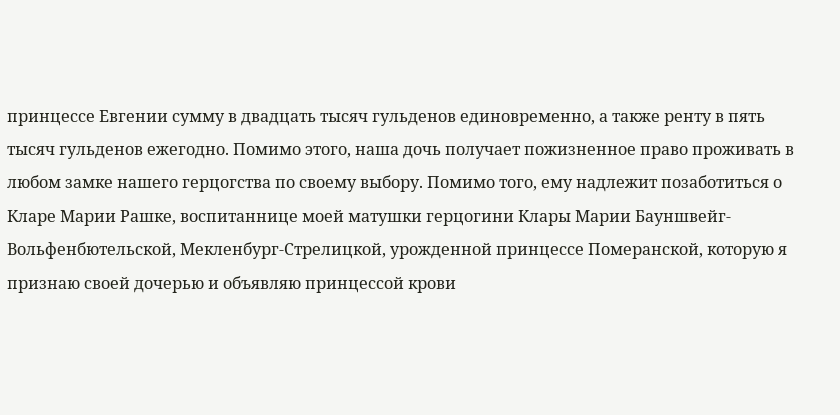принцессе Евгении сумму в двадцать тысяч гульденов единовременно, а также ренту в пять тысяч гульденов ежегодно. Помимо этого, наша дочь получает пожизненное право проживать в любом замке нашего герцогства по своему выбору. Помимо того, ему надлежит позаботиться о Кларе Марии Рашке, воспитаннице моей матушки герцогини Клары Марии Бауншвейг-Вольфенбютельской, Мекленбург-Стрелицкой, урожденной принцессе Померанской, которую я признаю своей дочерью и объявляю принцессой крови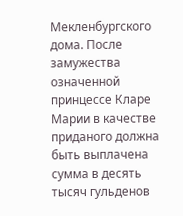Мекленбургского дома. После замужества означенной принцессе Кларе Марии в качестве приданого должна быть выплачена сумма в десять тысяч гульденов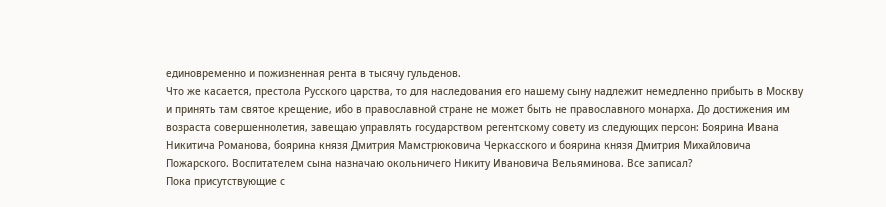единовременно и пожизненная рента в тысячу гульденов.
Что же касается, престола Русского царства, то для наследования его нашему сыну надлежит немедленно прибыть в Москву и принять там святое крещение, ибо в православной стране не может быть не православного монарха. До достижения им возраста совершеннолетия, завещаю управлять государством регентскому совету из следующих персон: Боярина Ивана Никитича Романова, боярина князя Дмитрия Мамстрюковича Черкасского и боярина князя Дмитрия Михайловича Пожарского. Воспитателем сына назначаю окольничего Никиту Ивановича Вельяминова. Все записал?
Пока присутствующие с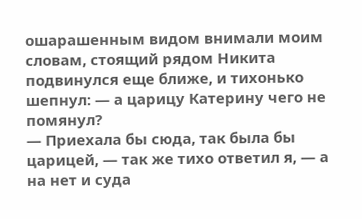ошарашенным видом внимали моим словам, стоящий рядом Никита подвинулся еще ближе, и тихонько шепнул: — а царицу Катерину чего не помянул?
— Приехала бы сюда, так была бы царицей, — так же тихо ответил я, — а на нет и суда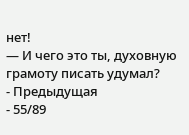нет!
— И чего это ты, духовную грамоту писать удумал?
- Предыдущая
- 55/89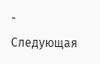- Следующая